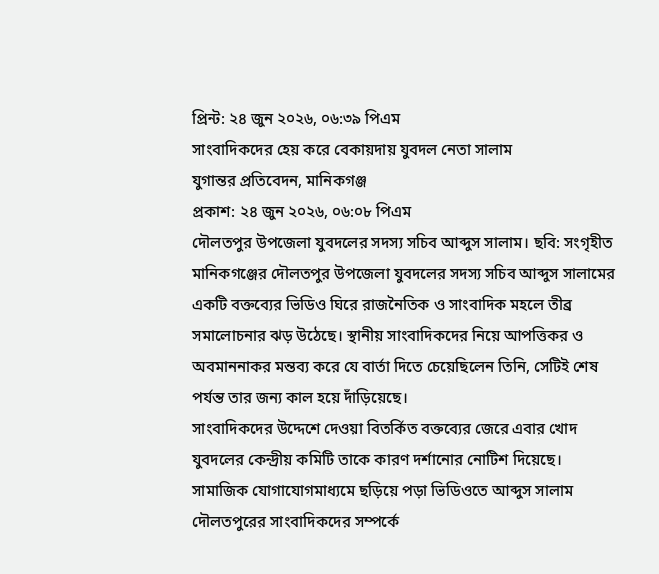প্রিন্ট: ২৪ জুন ২০২৬, ০৬:৩৯ পিএম
সাংবাদিকদের হেয় করে বেকায়দায় যুবদল নেতা সালাম
যুগান্তর প্রতিবেদন, মানিকগঞ্জ
প্রকাশ: ২৪ জুন ২০২৬, ০৬:০৮ পিএম
দৌলতপুর উপজেলা যুবদলের সদস্য সচিব আব্দুস সালাম। ছবি: সংগৃহীত
মানিকগঞ্জের দৌলতপুর উপজেলা যুবদলের সদস্য সচিব আব্দুস সালামের একটি বক্তব্যের ভিডিও ঘিরে রাজনৈতিক ও সাংবাদিক মহলে তীব্র সমালোচনার ঝড় উঠেছে। স্থানীয় সাংবাদিকদের নিয়ে আপত্তিকর ও অবমাননাকর মন্তব্য করে যে বার্তা দিতে চেয়েছিলেন তিনি, সেটিই শেষ পর্যন্ত তার জন্য কাল হয়ে দাঁড়িয়েছে।
সাংবাদিকদের উদ্দেশে দেওয়া বিতর্কিত বক্তব্যের জেরে এবার খোদ যুবদলের কেন্দ্রীয় কমিটি তাকে কারণ দর্শানোর নোটিশ দিয়েছে।
সামাজিক যোগাযোগমাধ্যমে ছড়িয়ে পড়া ভিডিওতে আব্দুস সালাম দৌলতপুরের সাংবাদিকদের সম্পর্কে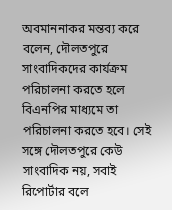অবমাননাকর মন্তব্য করে বলেন, দৌলতপুরে সাংবাদিকদের কার্যক্রম পরিচালনা করতে হলে বিএনপির মাধ্যমে তা পরিচালনা করতে হবে। সেই সঙ্গে দৌলতপুরে কেউ সাংবাদিক নয়, সবাই রিপোর্টার বলে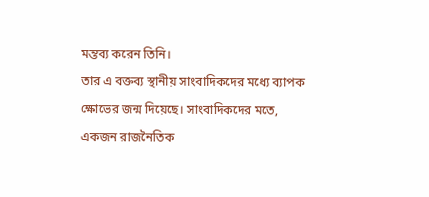মন্তব্য করেন তিনি।
তার এ বক্তব্য স্থানীয় সাংবাদিকদের মধ্যে ব্যাপক ক্ষোভের জন্ম দিয়েছে। সাংবাদিকদের মতে, একজন রাজনৈতিক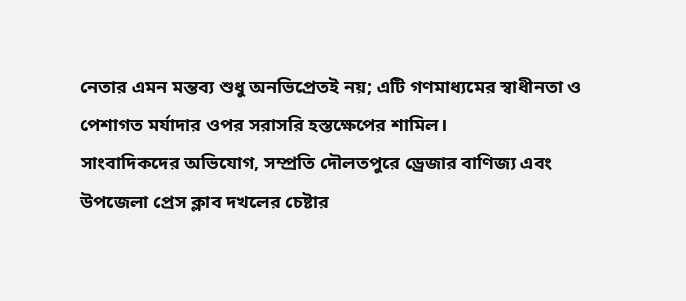নেতার এমন মন্তব্য শুধু অনভিপ্রেতই নয়; এটি গণমাধ্যমের স্বাধীনতা ও পেশাগত মর্যাদার ওপর সরাসরি হস্তক্ষেপের শামিল।
সাংবাদিকদের অভিযোগ, সম্প্রতি দৌলতপুরে ড্রেজার বাণিজ্য এবং উপজেলা প্রেস ক্লাব দখলের চেষ্টার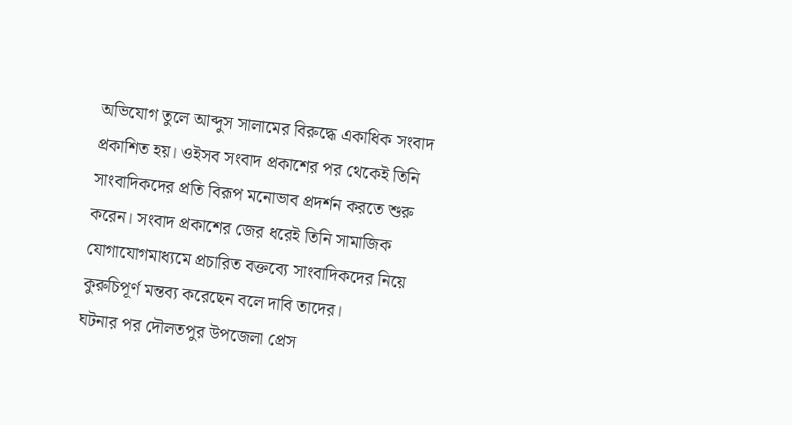অভিযোগ তুলে আব্দুস সালামের বিরুদ্ধে একাধিক সংবাদ প্রকাশিত হয়। ওইসব সংবাদ প্রকাশের পর থেকেই তিনি সাংবাদিকদের প্রতি বিরূপ মনোভাব প্রদর্শন করতে শুরু করেন। সংবাদ প্রকাশের জের ধরেই তিনি সামাজিক যোগাযোগমাধ্যমে প্রচারিত বক্তব্যে সাংবাদিকদের নিয়ে কুরুচিপূর্ণ মন্তব্য করেছেন বলে দাবি তাদের।
ঘটনার পর দৌলতপুর উপজেলা প্রেস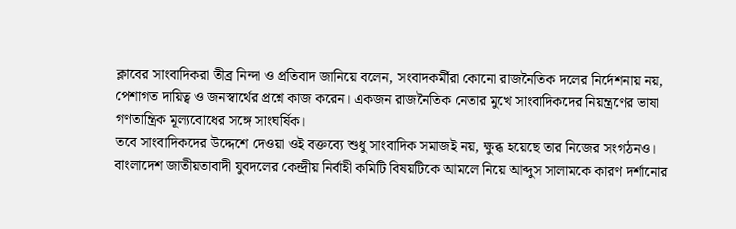ক্লাবের সাংবাদিকরা তীব্র নিন্দা ও প্রতিবাদ জানিয়ে বলেন, সংবাদকর্মীরা কোনো রাজনৈতিক দলের নির্দেশনায় নয়, পেশাগত দায়িত্ব ও জনস্বার্থের প্রশ্নে কাজ করেন। একজন রাজনৈতিক নেতার মুখে সাংবাদিকদের নিয়ন্ত্রণের ভাষা গণতান্ত্রিক মূল্যবোধের সঙ্গে সাংঘর্ষিক।
তবে সাংবাদিকদের উদ্দেশে দেওয়া ওই বক্তব্যে শুধু সাংবাদিক সমাজই নয়, ক্ষুব্ধ হয়েছে তার নিজের সংগঠনও। বাংলাদেশ জাতীয়তাবাদী যুবদলের কেন্দ্রীয় নির্বাহী কমিটি বিষয়টিকে আমলে নিয়ে আব্দুস সালামকে কারণ দর্শানোর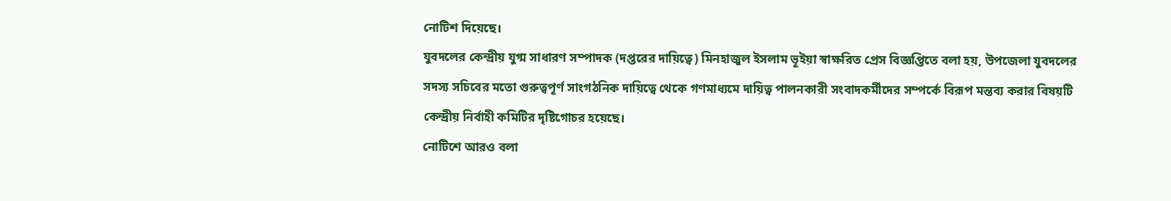নোটিশ দিয়েছে।
যুবদলের কেন্দ্রীয় যুগ্ম সাধারণ সম্পাদক (দপ্তরের দায়িত্বে) মিনহাজুল ইসলাম ভূইয়া স্বাক্ষরিত প্রেস বিজ্ঞপ্তিতে বলা হয়, উপজেলা যুবদলের সদস্য সচিবের মতো গুরুত্বপূর্ণ সাংগঠনিক দায়িত্বে থেকে গণমাধ্যমে দায়িত্ব পালনকারী সংবাদকর্মীদের সম্পর্কে বিরূপ মন্তব্য করার বিষয়টি কেন্দ্রীয় নির্বাহী কমিটির দৃষ্টিগোচর হয়েছে।
নোটিশে আরও বলা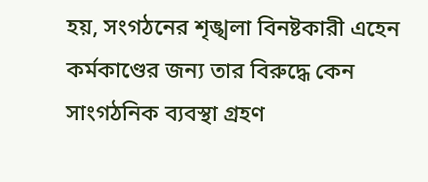হয়, সংগঠনের শৃঙ্খলা বিনষ্টকারী এহেন কর্মকাণ্ডের জন্য তার বিরুদ্ধে কেন সাংগঠনিক ব্যবস্থা গ্রহণ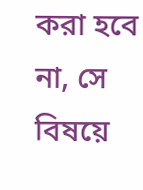করা হবে না, সে বিষয়ে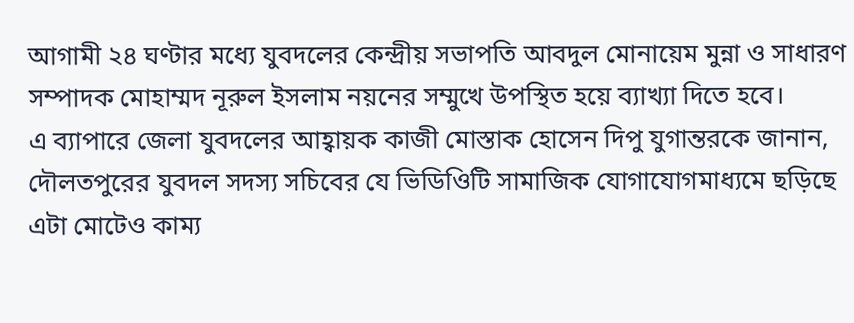আগামী ২৪ ঘণ্টার মধ্যে যুবদলের কেন্দ্রীয় সভাপতি আবদুল মোনায়েম মুন্না ও সাধারণ সম্পাদক মোহাম্মদ নূরুল ইসলাম নয়নের সম্মুখে উপস্থিত হয়ে ব্যাখ্যা দিতে হবে।
এ ব্যাপারে জেলা যুবদলের আহ্বায়ক কাজী মোস্তাক হোসেন দিপু যুগান্তরকে জানান, দৌলতপুরের যুবদল সদস্য সচিবের যে ভিডিওিটি সামাজিক যোগাযোগমাধ্যমে ছড়িছে এটা মোটেও কাম্য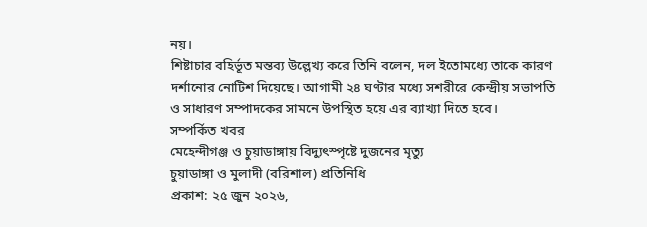নয়।
শিষ্টাচার বহির্ভূত মন্তব্য উল্লেখ্য করে তিনি বলেন, দল ইতোমধ্যে তাকে কারণ দর্শানোর নোটিশ দিয়েছে। আগামী ২৪ ঘণ্টার মধ্যে সশরীরে কেন্দ্রীয় সভাপতি ও সাধারণ সম্পাদকের সামনে উপস্থিত হয়ে এর ব্যাখ্যা দিতে হবে।
সম্পর্কিত খবর
মেহেন্দীগঞ্জ ও চুয়াডাঙ্গায় বিদ্যুৎস্পৃষ্টে দুজনের মৃত্যু
চুয়াডাঙ্গা ও মুলাদী (বরিশাল) প্রতিনিধি
প্রকাশ: ২৫ জুন ২০২৬,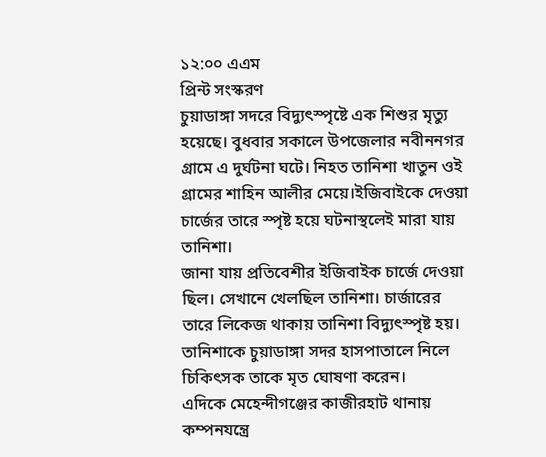১২:০০ এএম
প্রিন্ট সংস্করণ
চুয়াডাঙ্গা সদরে বিদ্যুৎস্পৃষ্টে এক শিশুর মৃত্যু হয়েছে। বুধবার সকালে উপজেলার নবীননগর গ্রামে এ দুর্ঘটনা ঘটে। নিহত তানিশা খাতুন ওই গ্রামের শাহিন আলীর মেয়ে।ইজিবাইকে দেওয়া চার্জের তারে স্পৃষ্ট হয়ে ঘটনাস্থলেই মারা যায় তানিশা।
জানা যায় প্রতিবেশীর ইজিবাইক চার্জে দেওয়া ছিল। সেখানে খেলছিল তানিশা। চার্জারের তারে লিকেজ থাকায় তানিশা বিদ্যুৎস্পৃষ্ট হয়। তানিশাকে চুয়াডাঙ্গা সদর হাসপাতালে নিলে চিকিৎসক তাকে মৃত ঘোষণা করেন।
এদিকে মেহেন্দীগঞ্জের কাজীরহাট থানায় কম্পনযন্ত্রে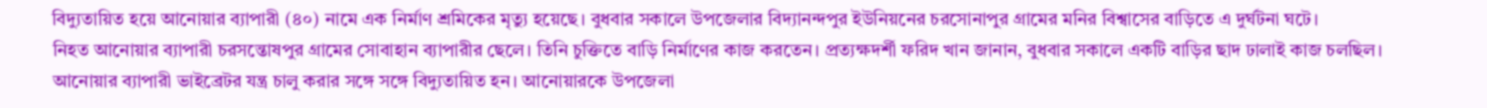বিদ্যুতায়িত হয়ে আনোয়ার ব্যাপারী (৪০) নামে এক নির্মাণ শ্রমিকের মৃত্যু হয়েছে। বুধবার সকালে উপজেলার বিদ্যানন্দপুর ইউনিয়নের চরসোনাপুর গ্রামের মনির বিশ্বাসের বাড়িতে এ দুর্ঘটনা ঘটে।
নিহত আনোয়ার ব্যাপারী চরসন্তোষপুর গ্রামের সোবাহান ব্যাপারীর ছেলে। তিনি চুক্তিতে বাড়ি নির্মাণের কাজ করতেন। প্রত্যক্ষদর্শী ফরিদ খান জানান, বুধবার সকালে একটি বাড়ির ছাদ ঢালাই কাজ চলছিল। আনোয়ার ব্যাপারী ভাইব্রেটর যন্ত্র চালু করার সঙ্গে সঙ্গে বিদ্যুতায়িত হন। আনোয়ারকে উপজেলা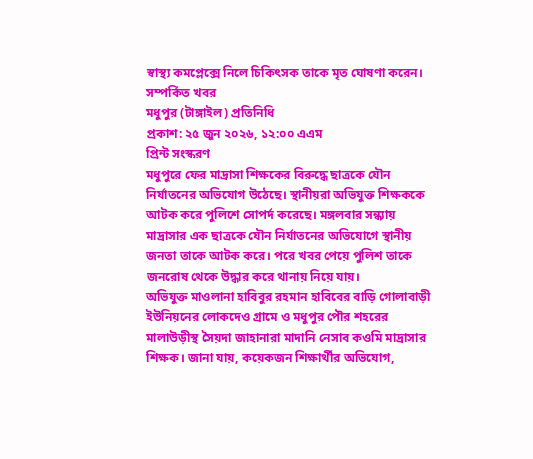স্বাস্থ্য কমপ্লেক্সে নিলে চিকিৎসক তাকে মৃত ঘোষণা করেন।
সম্পর্কিত খবর
মধুপুর (টাঙ্গাইল) প্রতিনিধি
প্রকাশ: ২৫ জুন ২০২৬, ১২:০০ এএম
প্রিন্ট সংস্করণ
মধুপুরে ফের মাদ্রাসা শিক্ষকের বিরুদ্ধে ছাত্রকে যৌন নির্যাতনের অভিযোগ উঠেছে। স্থানীয়রা অভিযুক্ত শিক্ষককে আটক করে পুলিশে সোপর্দ করেছে। মঙ্গলবার সন্ধ্যায় মাদ্রাসার এক ছাত্রকে যৌন নির্যাতনের অভিযোগে স্থানীয় জনতা তাকে আটক করে। পরে খবর পেয়ে পুলিশ তাকে জনরোষ থেকে উদ্ধার করে থানায় নিয়ে যায়।
অভিযুক্ত মাওলানা হাবিবুর রহমান হাবিবের বাড়ি গোলাবাড়ী ইউনিয়নের লোকদেও গ্রামে ও মধুপুর পৌর শহরের মালাউড়ীস্থ সৈয়দা জাহানারা মাদানি নেসাব কওমি মাদ্রাসার শিক্ষক। জানা যায়, কয়েকজন শিক্ষার্থীর অভিযোগ,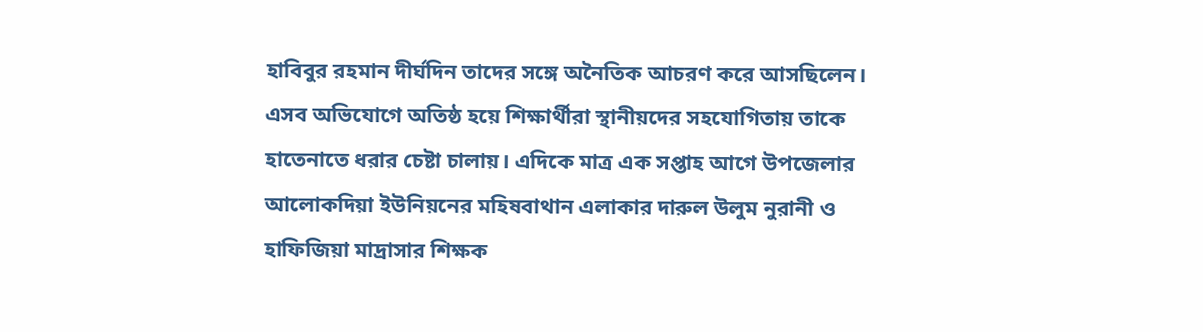হাবিবুর রহমান দীর্ঘদিন তাদের সঙ্গে অনৈতিক আচরণ করে আসছিলেন। এসব অভিযোগে অতিষ্ঠ হয়ে শিক্ষার্থীরা স্থানীয়দের সহযোগিতায় তাকে হাতেনাতে ধরার চেষ্টা চালায়। এদিকে মাত্র এক সপ্তাহ আগে উপজেলার আলোকদিয়া ইউনিয়নের মহিষবাথান এলাকার দারুল উলুম নুরানী ও হাফিজিয়া মাদ্রাসার শিক্ষক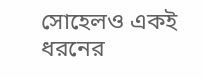সোহেলও একই ধরনের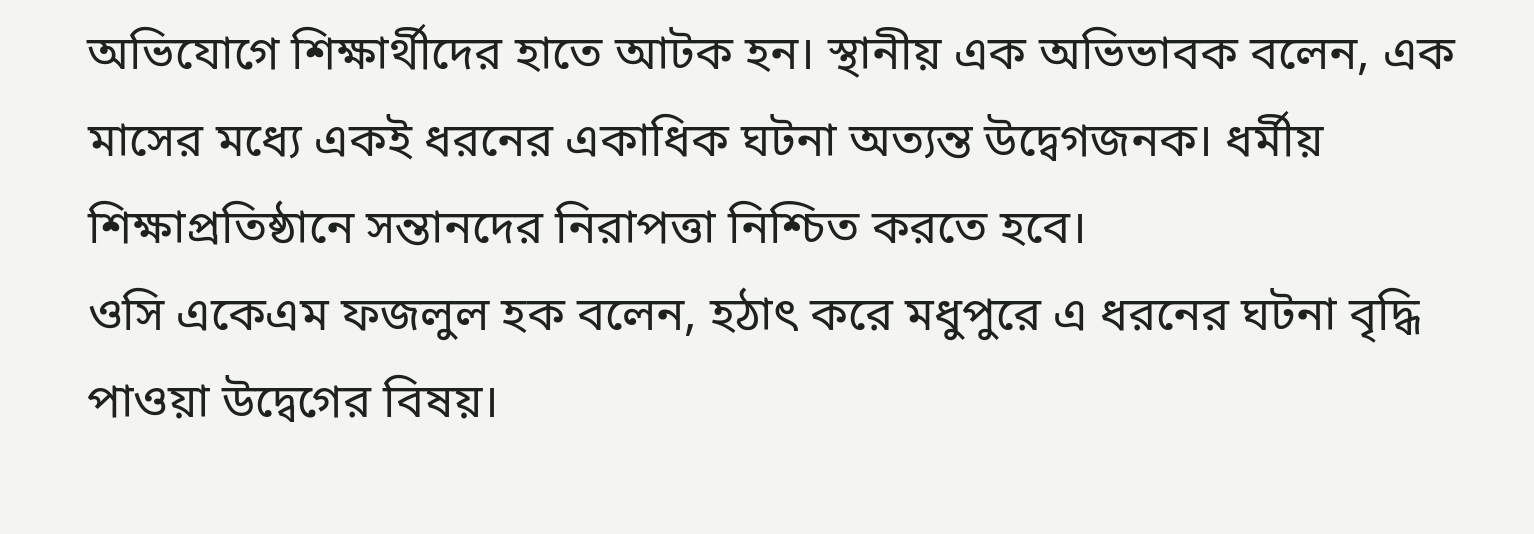অভিযোগে শিক্ষার্থীদের হাতে আটক হন। স্থানীয় এক অভিভাবক বলেন, এক মাসের মধ্যে একই ধরনের একাধিক ঘটনা অত্যন্ত উদ্বেগজনক। ধর্মীয় শিক্ষাপ্রতিষ্ঠানে সন্তানদের নিরাপত্তা নিশ্চিত করতে হবে।
ওসি একেএম ফজলুল হক বলেন, হঠাৎ করে মধুপুরে এ ধরনের ঘটনা বৃদ্ধি পাওয়া উদ্বেগের বিষয়।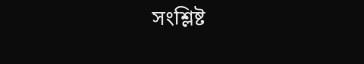সংশ্লিষ্ট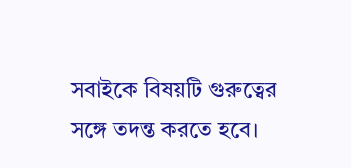সবাইকে বিষয়টি গুরুত্বের সঙ্গে তদন্ত করতে হবে।